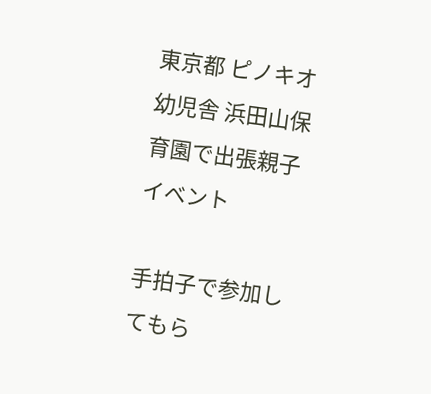東京都 ピノキオ幼児舎 浜田山保育園で出張親子イベント

手拍子で参加してもら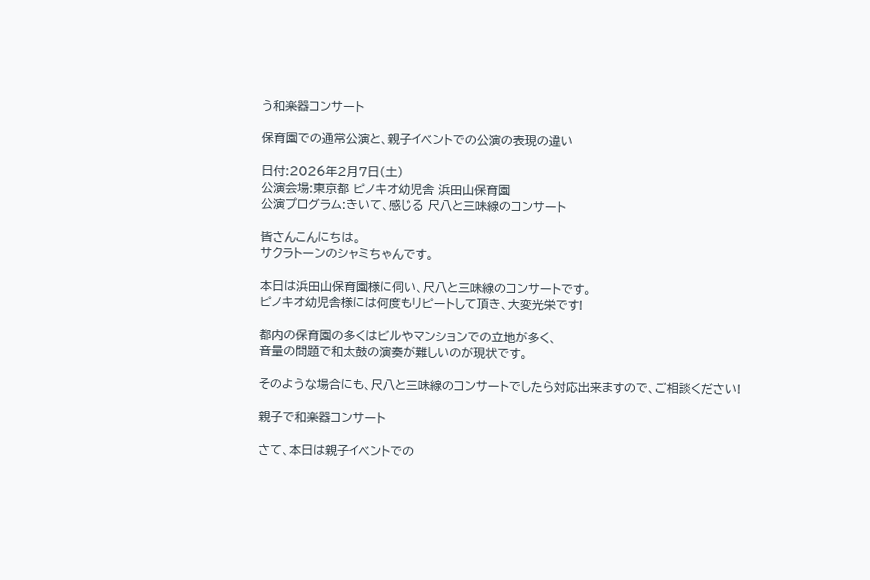う和楽器コンサート

保育園での通常公演と、親子イベントでの公演の表現の違い

日付:2026年2月7日(土)
公演会場:東京都 ピノキオ幼児舎 浜田山保育園
公演プログラム:きいて、感じる 尺八と三味線のコンサート

皆さんこんにちは。
サクラトーンのシャミちゃんです。

本日は浜田山保育園様に伺い、尺八と三味線のコンサートです。
ピノキオ幼児舎様には何度もリピートして頂き、大変光栄です!

都内の保育園の多くはビルやマンションでの立地が多く、
音量の問題で和太鼓の演奏が難しいのが現状です。

そのような場合にも、尺八と三味線のコンサートでしたら対応出来ますので、ご相談ください!

親子で和楽器コンサート

さて、本日は親子イベントでの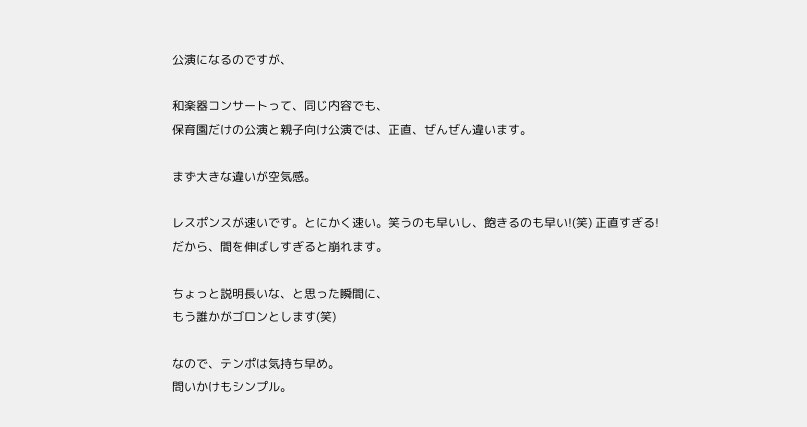公演になるのですが、

和楽器コンサートって、同じ内容でも、
保育園だけの公演と親子向け公演では、正直、ぜんぜん違います。

まず大きな違いが空気感。

レスポンスが速いです。とにかく速い。笑うのも早いし、飽きるのも早い!(笑) 正直すぎる!
だから、間を伸ばしすぎると崩れます。

ちょっと説明長いな、と思った瞬間に、
もう誰かがゴロンとします(笑)

なので、テンポは気持ち早め。
問いかけもシンプル。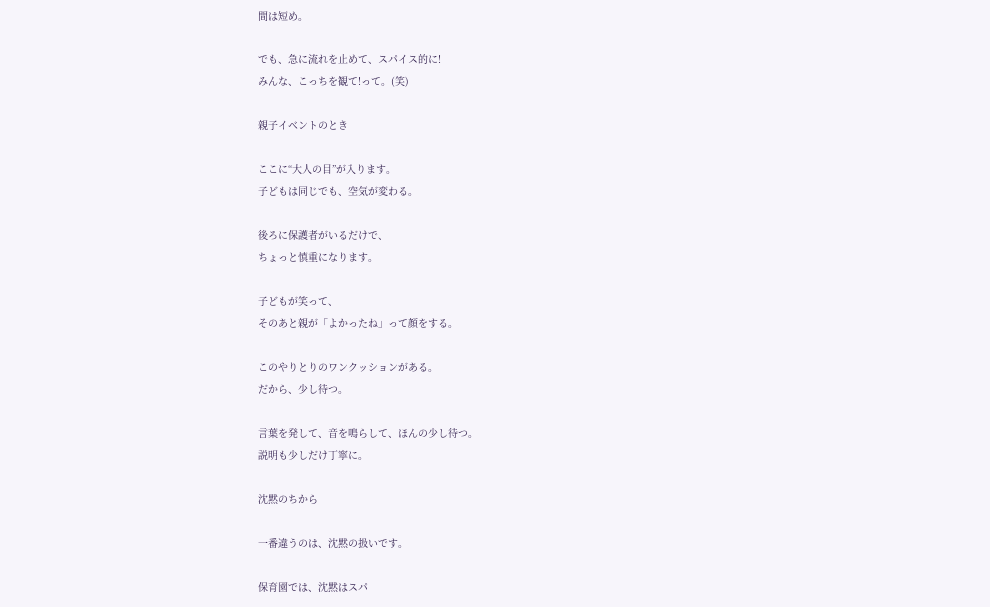間は短め。

でも、急に流れを止めて、スパイス的に!
みんな、こっちを観て!って。(笑)

親子イベントのとき

ここに“大人の目”が入ります。
子どもは同じでも、空気が変わる。

後ろに保護者がいるだけで、
ちょっと慎重になります。

子どもが笑って、
そのあと親が「よかったね」って顔をする。

このやりとりのワンクッションがある。
だから、少し待つ。

言葉を発して、音を鳴らして、ほんの少し待つ。
説明も少しだけ丁寧に。

沈黙のちから

一番違うのは、沈黙の扱いです。

保育園では、沈黙はスパ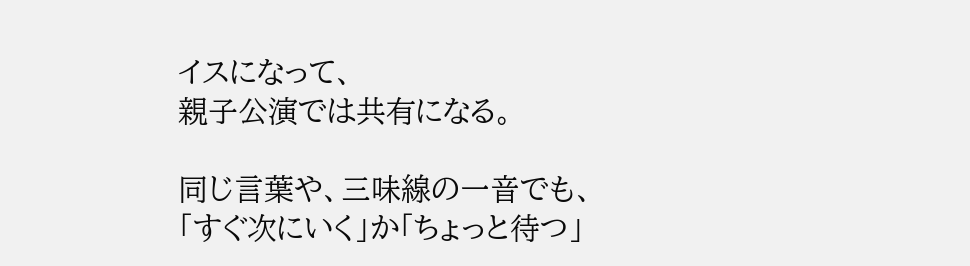イスになって、
親子公演では共有になる。

同じ言葉や、三味線の一音でも、
「すぐ次にいく」か「ちょっと待つ」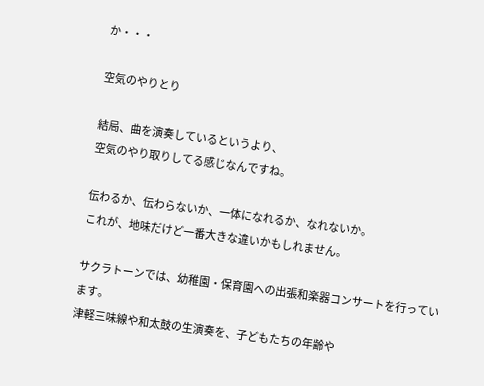か・・・

空気のやりとり

結局、曲を演奏しているというより、
空気のやり取りしてる感じなんですね。

伝わるか、伝わらないか、一体になれるか、なれないか。
これが、地味だけど一番大きな違いかもしれません。

サクラトーンでは、幼稚園・保育園への出張和楽器コンサートを行っています。
津軽三味線や和太鼓の生演奏を、子どもたちの年齢や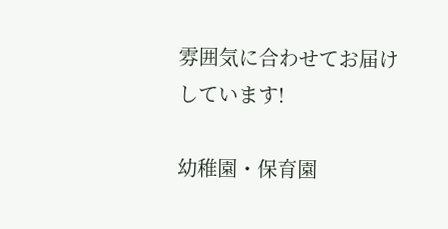雰囲気に合わせてお届けしています!

幼稚園・保育園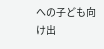への子ども向け出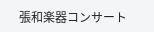張和楽器コンサート